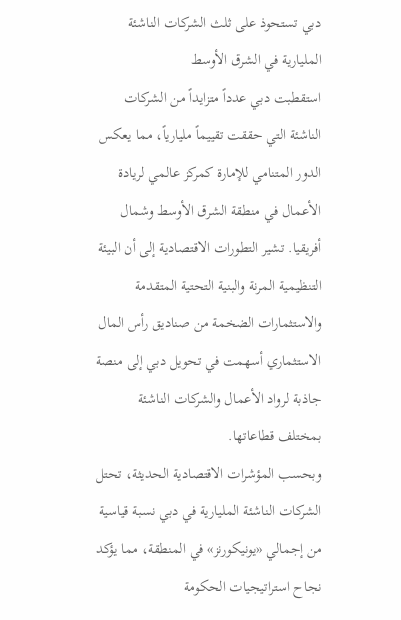دبي تستحوذ على ثلث الشركات الناشئة المليارية في الشرق الأوسط
استقطبت دبي عدداً متزايداً من الشركات الناشئة التي حققت تقييماً مليارياً، مما يعكس الدور المتنامي للإمارة كمركز عالمي لريادة الأعمال في منطقة الشرق الأوسط وشمال أفريقيا. تشير التطورات الاقتصادية إلى أن البيئة التنظيمية المرنة والبنية التحتية المتقدمة والاستثمارات الضخمة من صناديق رأس المال الاستثماري أسهمت في تحويل دبي إلى منصة جاذبة لرواد الأعمال والشركات الناشئة بمختلف قطاعاتها.
وبحسب المؤشرات الاقتصادية الحديثة، تحتل الشركات الناشئة المليارية في دبي نسبة قياسية من إجمالي «يونيكورنز» في المنطقة، مما يؤكد نجاح استراتيجيات الحكومة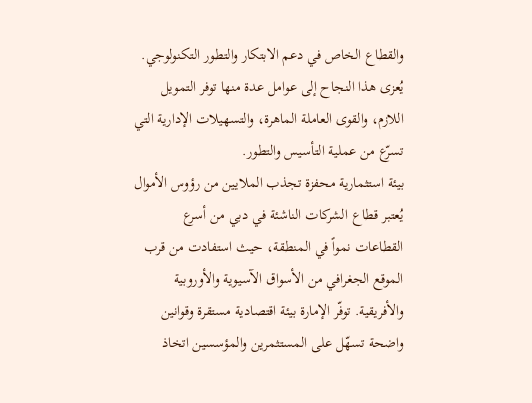والقطاع الخاص في دعم الابتكار والتطور التكنولوجي. يُعزى هذا النجاح إلى عوامل عدة منها توفر التمويل اللازم، والقوى العاملة الماهرة، والتسهيلات الإدارية التي تسرّع من عملية التأسيس والتطور.
بيئة استثمارية محفزة تجذب الملايين من رؤوس الأموال
يُعتبر قطاع الشركات الناشئة في دبي من أسرع القطاعات نمواً في المنطقة، حيث استفادت من قرب الموقع الجغرافي من الأسواق الآسيوية والأوروبية والأفريقية. توفّر الإمارة بيئة اقتصادية مستقرة وقوانين واضحة تسهّل على المستثمرين والمؤسسين اتخاذ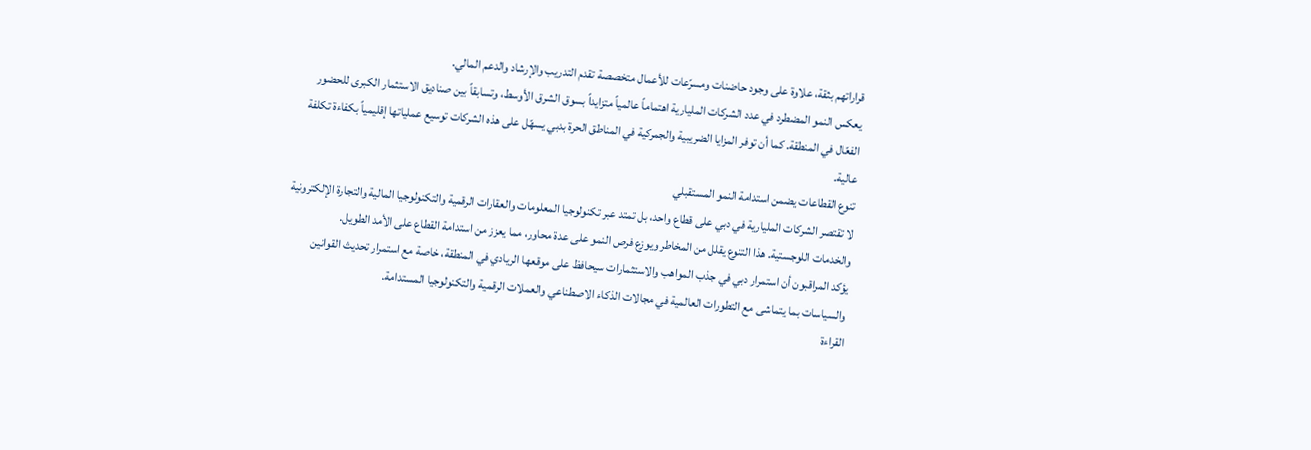قراراتهم بثقة، علاوة على وجود حاضنات ومسرّعات للأعمال متخصصة تقدم التدريب والإرشاد والدعم المالي.
يعكس النمو المضطرد في عدد الشركات المليارية اهتماماً عالمياً متزايداً بسوق الشرق الأوسط، وتسابقاً بين صناديق الاستثمار الكبرى للحضور الفعّال في المنطقة. كما أن توفر المزايا الضريبية والجمركية في المناطق الحرة بدبي يسهّل على هذه الشركات توسيع عملياتها إقليمياً بكفاءة تكلفة عالية.
تنوع القطاعات يضمن استدامة النمو المستقبلي
لا تقتصر الشركات المليارية في دبي على قطاع واحد، بل تمتد عبر تكنولوجيا المعلومات والعقارات الرقمية والتكنولوجيا المالية والتجارة الإلكترونية والخدمات اللوجستية. هذا التنوع يقلل من المخاطر ويوزع فرص النمو على عدة محاور، مما يعزز من استدامة القطاع على الأمد الطويل.
يؤكد المراقبون أن استمرار دبي في جذب المواهب والاستثمارات سيحافظ على موقعها الريادي في المنطقة، خاصة مع استمرار تحديث القوانين والسياسات بما يتماشى مع التطورات العالمية في مجالات الذكاء الاصطناعي والعملات الرقمية والتكنولوجيا المستدامة.
القراءة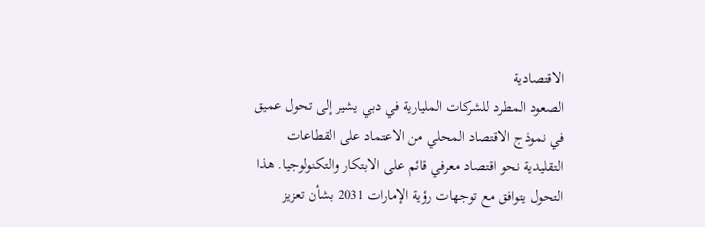الاقتصادية
الصعود المطرد للشركات المليارية في دبي يشير إلى تحول عميق في نموذج الاقتصاد المحلي من الاعتماد على القطاعات التقليدية نحو اقتصاد معرفي قائم على الابتكار والتكنولوجيا. هذا التحول يتوافق مع توجهات رؤية الإمارات 2031 بشأن تعزيز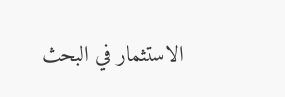الاستثمار في البحث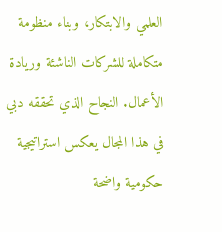العلمي والابتكار، وبناء منظومة متكاملة للشركات الناشئة وريادة الأعمال. النجاح الذي تحققه دبي في هذا المجال يعكس استراتيجية حكومية واضحة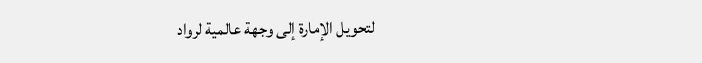لتحويل الإمارة إلى وجهة عالمية لرواد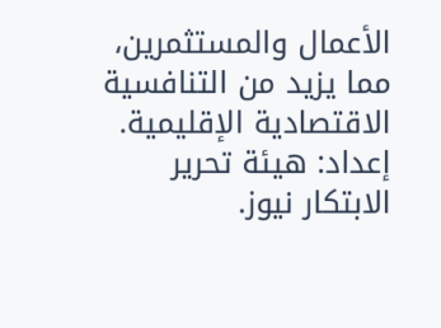الأعمال والمستثمرين، مما يزيد من التنافسية الاقتصادية الإقليمية.
إعداد: هيئة تحرير الابتكار نيوز.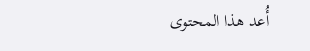أُعد هذا المحتوى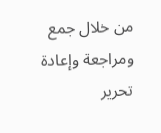من خلال جمع ومراجعة وإعادة تحرير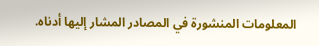المعلومات المنشورة في المصادر المشار إليها أدناه.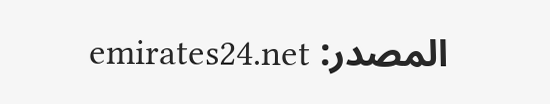المصدر: emirates24.net